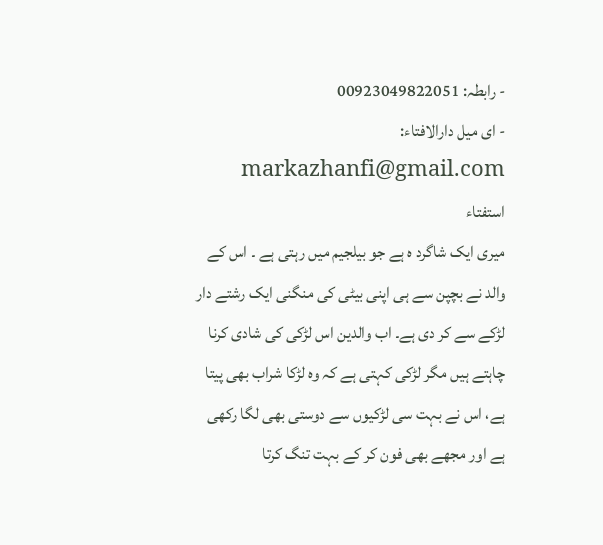- رابطہ: 00923049822051
- ای میل دارالافتاء: markazhanfi@gmail.com
استفتاء
میری ایک شاگرد ہ ہے جو بیلجیم میں رہتی ہے ۔ اس کے والد نے بچپن سے ہی اپنی بیٹی کی منگنی ایک رشتے دار لڑکے سے کر دی ہے۔ اب والدین اس لڑکی کی شادی کرنا چاہتے ہیں مگر لڑکی کہتی ہے کہ وہ لڑکا شراب بھی پیتا ہے، اس نے بہت سی لڑکیوں سے دوستی بھی لگا رکھی ہے اور مجھے بھی فون کر کے بہت تنگ کرتا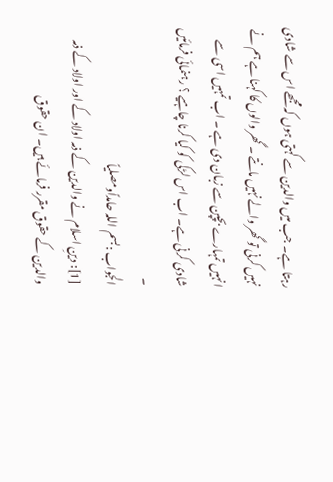رہتا ہے۔ جب میں والدین سے کہتی ہوں کہ مجھے اس سے شادی نہیں کرنی تو گھر والے نہیں مانتے ۔ گھر والوں کا کہنا ہے ہم نے انہیں تمہارے بچپن سے زبان دی ہے ۔ اب تمہیں اسی سے شادی کرنی ہے۔ اب اس لڑکی کو کیا کرنا چاہیے ؟ رہنمائی فرمائیں ۔
الجواب :بسم اللہ حامداًومصلیاً
[1]: دینِ اسلام نے والدین کے ذمہ اولاد کے اور اولاد کے ذمہ والدین کے حقوق مقرر فرمائے ہیں۔ ان حقوق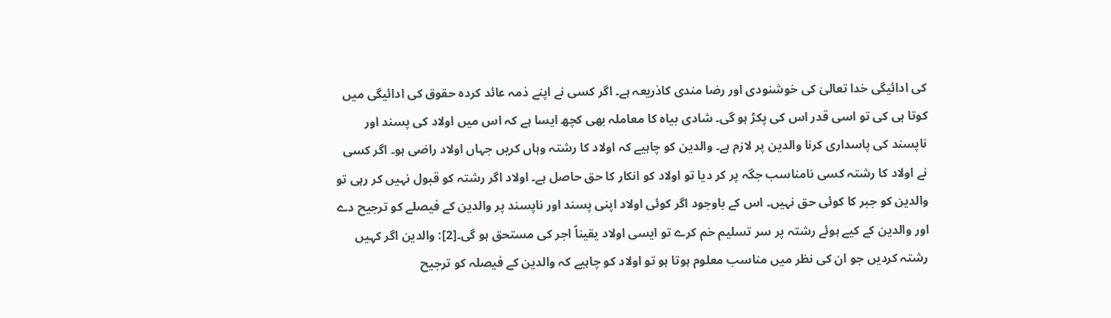کی ادائیگی خدا تعالیٰ کی خوشنودی اور رضا مندی کاذریعہ ہے۔ اگر کسی نے اپنے ذمہ عائد کردہ حقوق کی ادائیگی میں کوتا ہی کی تو اسی قدر اس کی پکڑ ہو گی۔ شادی بیاہ کا معاملہ بھی کچھ ایسا ہے کہ اس میں اولاد کی پسند اور ناپسند کی پاسداری کرنا والدین پر لازم ہے۔ والدین کو چاہیے کہ اولاد کا رشتہ وہاں کریں جہاں اولاد راضی ہو۔ اگر کسی نے اولاد کا رشتہ کسی نامناسب جگہ پر کر دیا تو اولاد کو انکار کا حق حاصل ہے۔ اولاد اگر رشتہ کو قبول نہیں کر رہی تو والدین کو جبر کا کوئی حق نہیں۔ اس کے باوجود اگر کوئی اولاد اپنی پسند اور ناپسند پر والدین کے فیصلے کو ترجیح دے اور والدین کے کیے ہوئے رشتہ پر سر تسلیم خم کرے تو ایسی اولاد یقیناً اجر کی مستحق ہو گی۔[2]: والدین اگر کہیں رشتہ کردیں جو ان کی نظر میں مناسب معلوم ہوتا ہو تو اولاد کو چاہیے کہ والدین کے فیصلہ کو ترجیح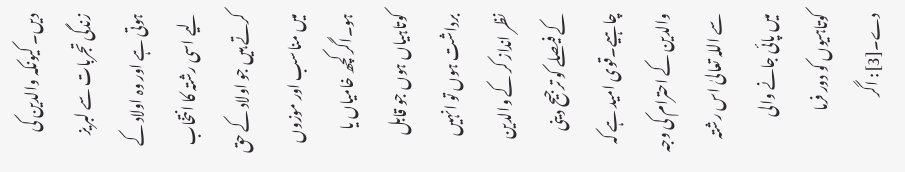دیں۔ کیونکہ والدین کی زندگی تجربات سے لبریز ہوتی ہے اور وہ اولاد کے لیے اسی رشتہ کا انتخاب کرتے ہیں جو اولاد کے حق میں مناسب اور موزوں ہو۔اگر کچھ خامیاں یا کوتاہیاں ہوں جو قابل برداشت ہوں تو انہیں نظر انداز کر کے والدین کے فیصلے کو ترجیح دینی چاہیے۔قوی امید ہے کہ والدین کے احترام کی وجہ سے اللہ تعالیٰ اس رشتہ میں پائی جانے والی کوتاہیوں کو دور فرما دے۔[3]: اگر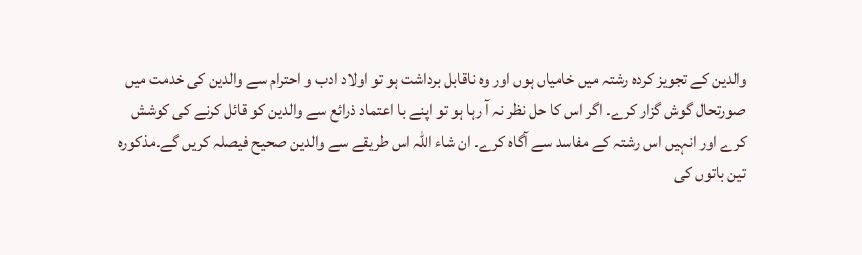والدین کے تجویز کردہ رشتہ میں خامیاں ہوں اور وہ ناقابل برداشت ہو تو اولاد ادب و احترام سے والدین کی خدمت میں صورتحال گوش گزار کرے۔ اگر اس کا حل نظر نہ آ رہا ہو تو اپنے با اعتماد ذرائع سے والدین کو قائل کرنے کی کوشش کرے اور انہیں اس رشتہ کے مفاسد سے آگاہ کرے۔ ان شاء اللہ اس طریقے سے والدین صحیح فیصلہ کریں گے۔مذکورہ تین باتوں کی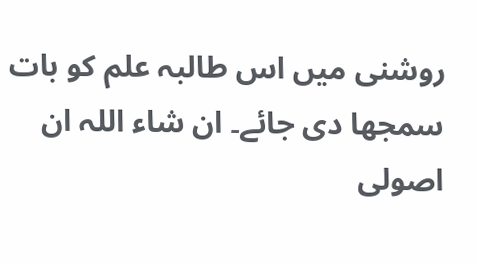روشنی میں اس طالبہ علم کو بات سمجھا دی جائے۔ ان شاء اللہ ان اصولی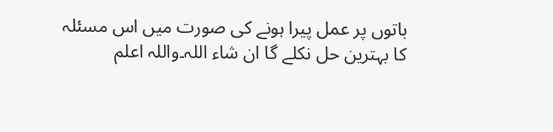باتوں پر عمل پیرا ہونے کی صورت میں اس مسئلہ کا بہترین حل نکلے گا ان شاء اللہ۔واللہ اعلم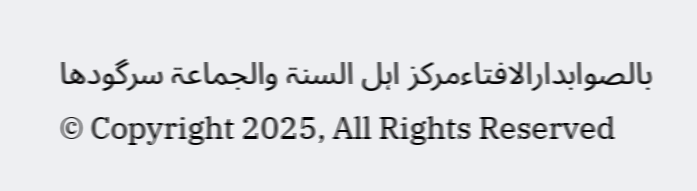بالصوابدارالافتاءمرکز اہل السنۃ والجماعۃ سرگودھا
© Copyright 2025, All Rights Reserved